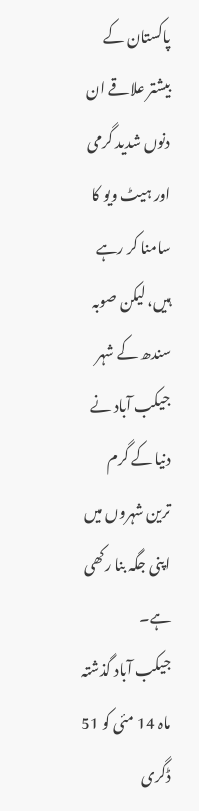پاکستان کے بیشتر علاقے ان دنوں شدید گرمی اور ہیٹ ویو کا سامنا کر رہے ہیں، لیکن صوبہ سندھ کے شہر جیکب آباد نے دنیا کے گرم ترین شہروں میں اپنی جگہ بنا رکھی ہے۔
جیکب آباد گذشتہ ماہ 14 مئی کو 51 ڈگری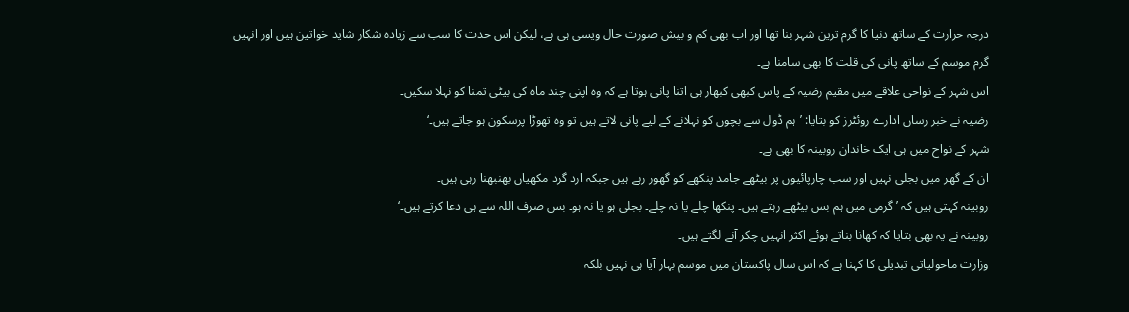درجہ حرارت کے ساتھ دنیا کا گرم ترین شہر بنا تھا اور اب بھی کم و بیش صورت حال ویسی ہی ہے، لیکن اس حدت کا سب سے زیادہ شکار شاید خواتین ہیں اور انہیں گرم موسم کے ساتھ پانی کی قلت کا بھی سامنا ہے۔
اس شہر کے نواحی علاقے میں مقیم رضیہ کے پاس کبھی کبھار ہی اتنا پانی ہوتا ہے کہ وہ اپنی چند ماہ کی بیٹی تمنا کو نہلا سکیں۔
رضیہ نے خبر رساں ادارے روئٹرز کو بتایا: ’ہم ڈول سے بچوں کو نہلانے کے لیے پانی لاتے ہیں تو وہ تھوڑا پرسکون ہو جاتے ہیں۔‘
شہر کے نواح میں ہی ایک خاندان روبینہ کا بھی ہے۔
ان کے گھر میں بجلی نہیں اور سب چارپائیوں پر بیٹھے جامد پنکھے کو گھور رہے ہیں جبکہ ارد گرد مکھیاں بھنبھنا رہی ہیں۔
روبینہ کہتی ہیں کہ ’گرمی میں ہم بس بیٹھے رہتے ہیں۔ پنکھا چلے یا نہ چلے۔ بجلی ہو یا نہ ہو۔ بس صرف اللہ سے ہی دعا کرتے ہیں۔‘
روبینہ نے یہ بھی بتایا کہ کھانا بناتے ہوئے اکثر انہیں چکر آنے لگتے ہیں۔
وزارت ماحولیاتی تبدیلی کا کہنا ہے کہ اس سال پاکستان میں موسم بہار آیا ہی نہیں بلکہ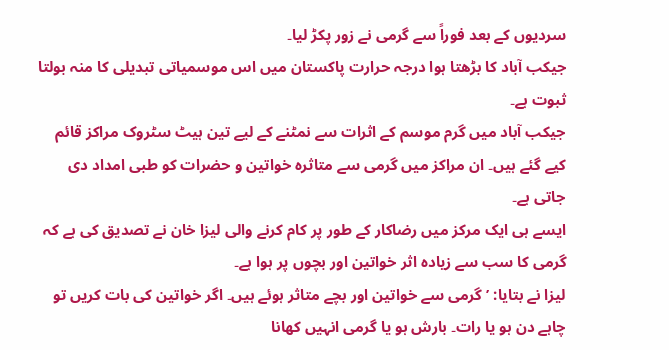سردیوں کے بعد فوراً سے گرمی نے زور پکڑ لیا۔
جیکب آباد کا بڑھتا ہوا درجہ حرارت پاکستان میں اس موسمیاتی تبدیلی کا منہ بولتا ثبوت ہے۔
جیکب آباد میں گرم موسم کے اثرات سے نمٹنے کے لیے تین ہیٹ سٹروک مراکز قائم کیے گئے ہیں۔ ان مراکز میں گرمی سے متاثرہ خواتین و حضرات کو طبی امداد دی جاتی ہے۔
ایسے ہی ایک مرکز میں رضاکار کے طور پر کام کرنے والی لیزا خان نے تصدیق کی ہے کہ گرمی کا سب سے زیادہ اثر خواتین اور بچوں پر ہوا ہے۔
لیزا نے بتایا: ’گرمی سے خواتین اور بچے متاثر ہوئے ہیں۔ اگر خواتین کی بات کریں تو چاہے دن ہو یا رات۔ بارش ہو یا گرمی انہیں کھانا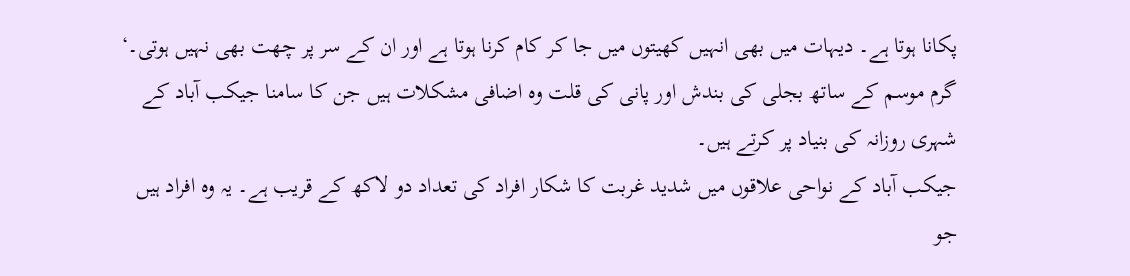پکانا ہوتا ہے۔ دیہات میں بھی انہیں کھیتوں میں جا کر کام کرنا ہوتا ہے اور ان کے سر پر چھت بھی نہیں ہوتی۔‘
گرم موسم کے ساتھ بجلی کی بندش اور پانی کی قلت وہ اضافی مشکلات ہیں جن کا سامنا جیکب آباد کے شہری روزانہ کی بنیاد پر کرتے ہیں۔
جیکب آباد کے نواحی علاقوں میں شدید غربت کا شکار افراد کی تعداد دو لاکھ کے قریب ہے۔ یہ وہ افراد ہیں جو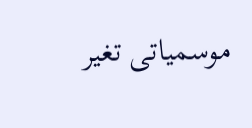موسمیاتی تغیر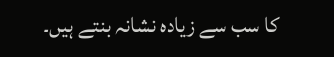کا سب سے زیادہ نشانہ بنتے ہیں۔